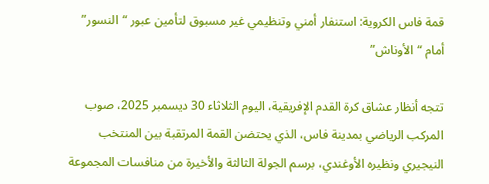قمة فاس الكروية: استنفار أمني وتنظيمي غير مسبوق لتأمين عبور “النسور” أمام “الأوناش”

تتجه أنظار عشاق كرة القدم الإفريقية، اليوم الثلاثاء 30 ديسمبر 2025، صوب المركب الرياضي بمدينة فاس، الذي يحتضن القمة المرتقبة بين المنتخب النيجيري ونظيره الأوغندي، برسم الجولة الثالثة والأخيرة من منافسات المجموعة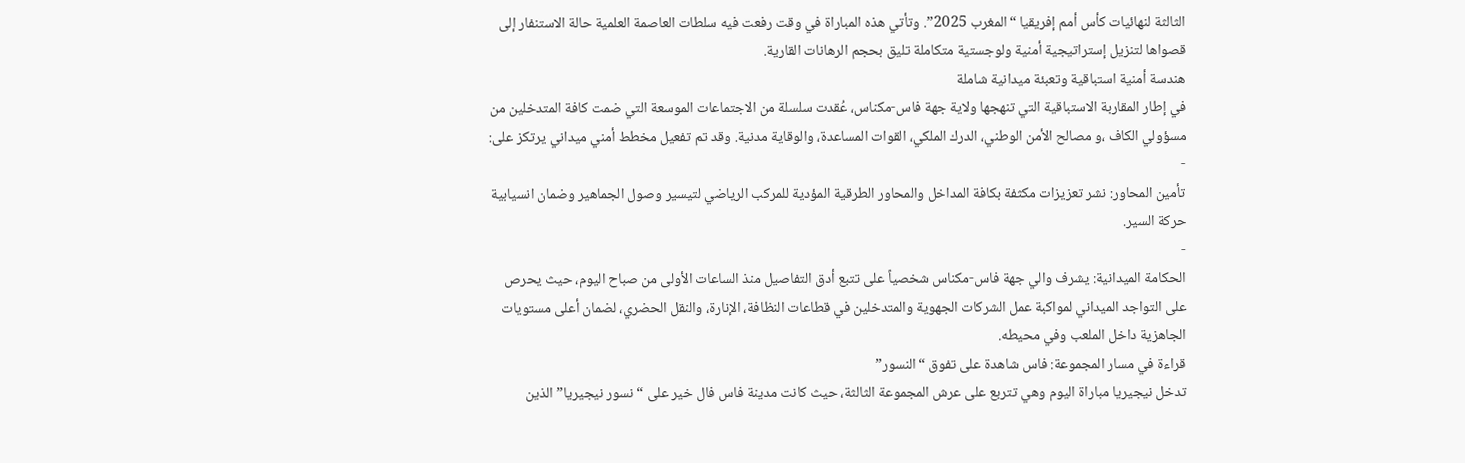الثالثة لنهائيات كأس أمم إفريقيا “المغرب 2025”. وتأتي هذه المباراة في وقت رفعت فيه سلطات العاصمة العلمية حالة الاستنفار إلى قصواها لتنزيل إستراتيجية أمنية ولوجستية متكاملة تليق بحجم الرهانات القارية.
هندسة أمنية استباقية وتعبئة ميدانية شاملة
في إطار المقاربة الاستباقية التي تنهجها ولاية جهة فاس-مكناس، عُقدت سلسلة من الاجتماعات الموسعة التي ضمت كافة المتدخلين من مسؤولي الكاف ،و مصالح الأمن الوطني، الدرك الملكي، القوات المساعدة، والوقاية مدنية. وقد تم تفعيل مخطط أمني ميداني يرتكز على:
-
تأمين المحاور: نشر تعزيزات مكثفة بكافة المداخل والمحاور الطرقية المؤدية للمركب الرياضي لتيسير وصول الجماهير وضمان انسيابية حركة السير.
-
الحكامة الميدانية: يشرف والي جهة فاس-مكناس شخصياً على تتبع أدق التفاصيل منذ الساعات الأولى من صباح اليوم، حيث يحرص على التواجد الميداني لمواكبة عمل الشركات الجهوية والمتدخلين في قطاعات النظافة، الإنارة، والنقل الحضري، لضمان أعلى مستويات الجاهزية داخل الملعب وفي محيطه.
قراءة في مسار المجموعة: فاس شاهدة على تفوق “النسور”
تدخل نيجيريا مباراة اليوم وهي تتربع على عرش المجموعة الثالثة، حيث كانت مدينة فاس فال خير على “نسور نيجيريا” الذين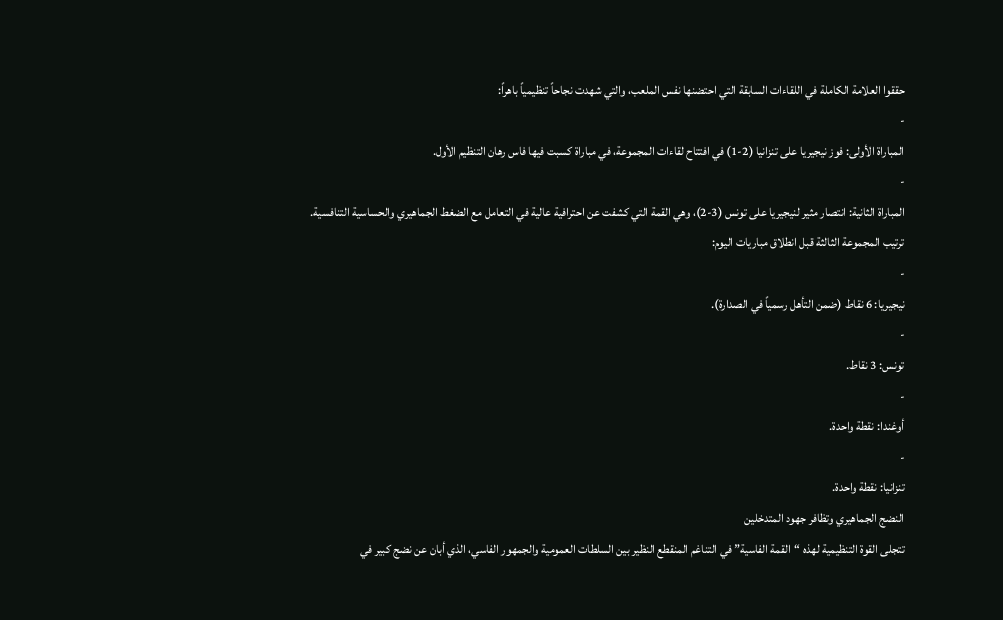حققوا العلامة الكاملة في اللقاءات السابقة التي احتضنها نفس الملعب، والتي شهدت نجاحاً تنظيمياً باهراً:
-
المباراة الأولى: فوز نيجيريا على تنزانيا (2-1) في افتتاح لقاءات المجموعة، في مباراة كسبت فيها فاس رهان التنظيم الأول.
-
المباراة الثانية: انتصار مثير لنيجيريا على تونس (3-2)، وهي القمة التي كشفت عن احترافية عالية في التعامل مع الضغط الجماهيري والحساسية التنافسية.
ترتيب المجموعة الثالثة قبل انطلاق مباريات اليوم:
-
نيجيريا: 6 نقاط (ضمن التأهل رسمياً في الصدارة).
-
تونس: 3 نقاط.
-
أوغندا: نقطة واحدة.
-
تنزانيا: نقطة واحدة.
النضج الجماهيري وتظافر جهود المتدخلين
تتجلى القوة التنظيمية لهذه “القمة الفاسية” في التناغم المنقطع النظير بين السلطات العمومية والجمهور الفاسي، الذي أبان عن نضج كبير في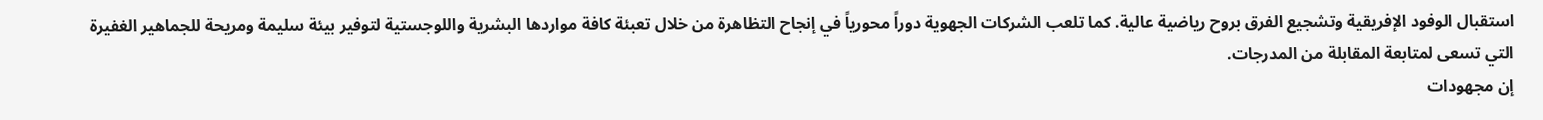استقبال الوفود الإفريقية وتشجيع الفرق بروح رياضية عالية. كما تلعب الشركات الجهوية دوراً محورياً في إنجاح التظاهرة من خلال تعبئة كافة مواردها البشرية واللوجستية لتوفير بيئة سليمة ومريحة للجماهير الغفيرة التي تسعى لمتابعة المقابلة من المدرجات.
إن مجهودات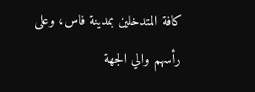كافة المتدخلين بمدينة فاس، وعلى رأسهم والي الجهة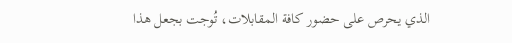الذي يحرص على حضور كافة المقابلات، تُوجت بجعل هذا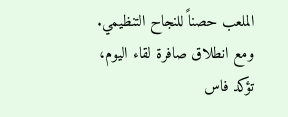الملعب حصناً للنجاح التنظيمي. ومع انطلاق صافرة لقاء اليوم، تؤكد فاس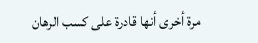مرة أخرى أنها قادرة على كسب الرهان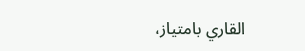القاري بامتياز،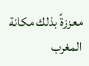معززةً بذلك مكانة المغرب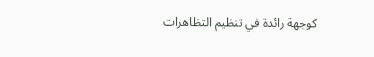كوجهة رائدة في تنظيم التظاهرات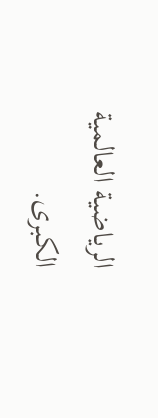الرياضية العالمية الكبرى.